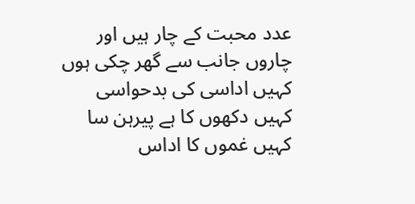عدد محبت کے چار ہیں اور
چاروں جانب سے گھر چکی ہوں
کہیں اداسی کی بدحواسی
کہیں دکھوں کا ہے پیرہن سا
کہیں غموں کا اداس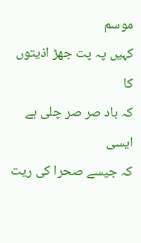موسم
کہیں پہ پت جھڑ اذیتوں کا
کہ باد صر صر چلی ہے ایسی
کہ جیسے صحرا کی ریت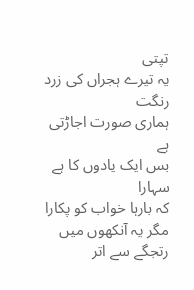تپتی
یہ تیرے ہجراں کی زرد رنگت
ہماری صورت اجاڑتی ہے
بس ایک یادوں کا ہے سہارا
کہ بارہا خواب کو پکارا
مگر یہ آنکھوں میں رتجگے سے اتر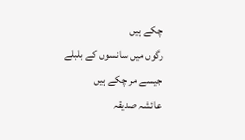چکے ہیں
رگوں میں سانسوں کے بلبلے جیسے مر چکے ہیں
عائشہ صدیقہ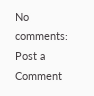No comments:
Post a Comment